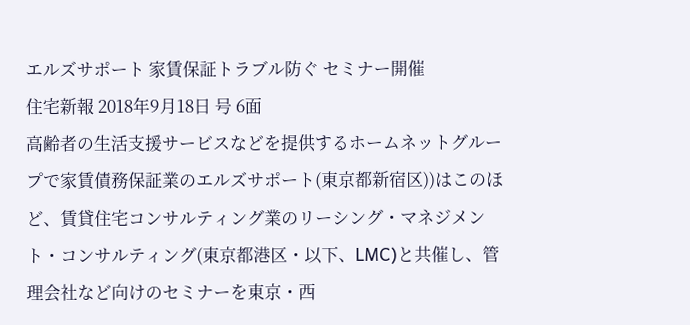エルズサポート 家賃保証トラブル防ぐ セミナー開催
住宅新報 2018年9月18日 号 6面
高齢者の生活支援サービスなどを提供するホームネットグループで家賃債務保証業のエルズサポート(東京都新宿区))はこのほど、賃貸住宅コンサルティング業のリーシング・マネジメント・コンサルティング(東京都港区・以下、LMC)と共催し、管理会社など向けのセミナーを東京・西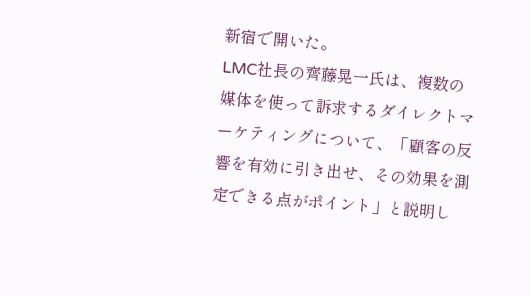新宿で開いた。
LMC社長の齊藤晃一氏は、複数の媒体を使って訴求するダイレクトマーケティングについて、「顧客の反響を有効に引き出せ、その効果を測定できる点がポイント」と説明し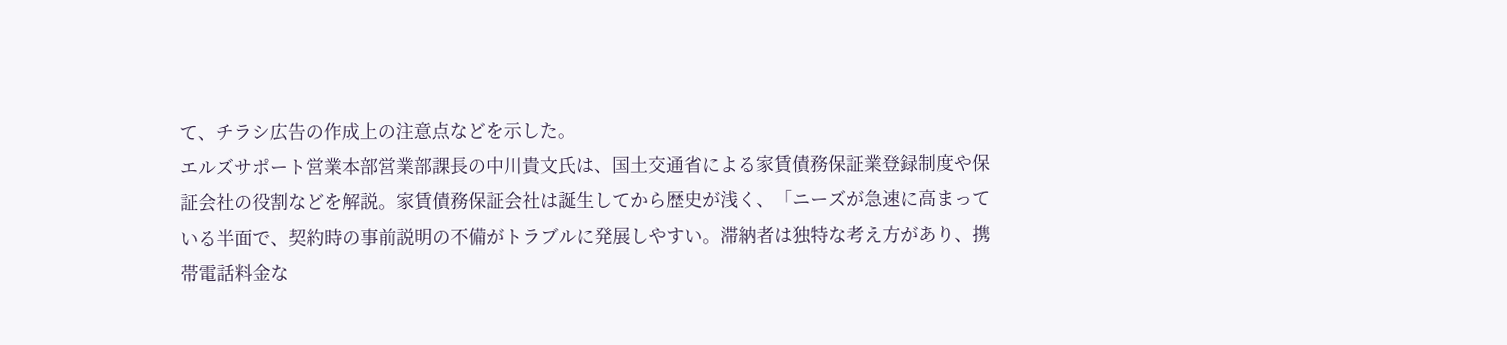て、チラシ広告の作成上の注意点などを示した。
エルズサポート営業本部営業部課長の中川貴文氏は、国土交通省による家賃債務保証業登録制度や保証会社の役割などを解説。家賃債務保証会社は誕生してから歴史が浅く、「ニーズが急速に高まっている半面で、契約時の事前説明の不備がトラブルに発展しやすい。滞納者は独特な考え方があり、携帯電話料金な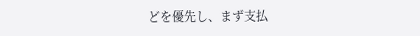どを優先し、まず支払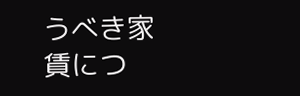うべき家賃につ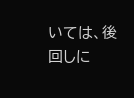いては、後回しに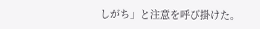しがち」と注意を呼び掛けた。